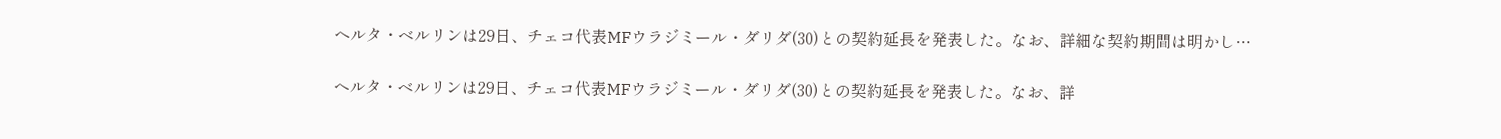ヘルタ・ベルリンは29日、チェコ代表MFウラジミール・ダリダ(30)との契約延長を発表した。なお、詳細な契約期間は明かし…

ヘルタ・ベルリンは29日、チェコ代表MFウラジミール・ダリダ(30)との契約延長を発表した。なお、詳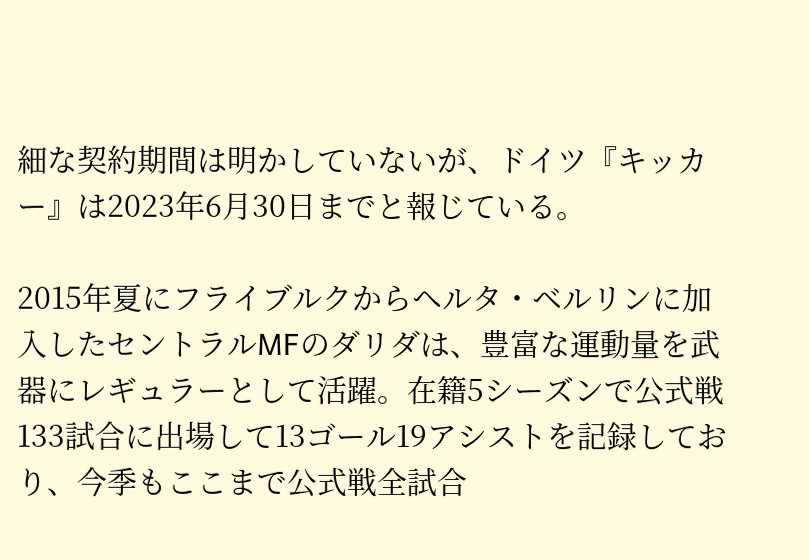細な契約期間は明かしていないが、ドイツ『キッカー』は2023年6月30日までと報じている。

2015年夏にフライブルクからヘルタ・ベルリンに加入したセントラルMFのダリダは、豊富な運動量を武器にレギュラーとして活躍。在籍5シーズンで公式戦133試合に出場して13ゴール19アシストを記録しており、今季もここまで公式戦全試合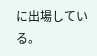に出場している。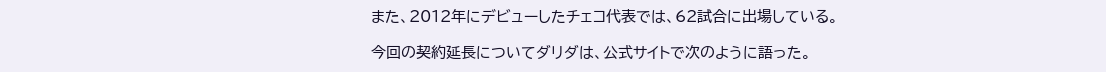また、2012年にデビューしたチェコ代表では、62試合に出場している。

今回の契約延長についてダリダは、公式サイトで次のように語った。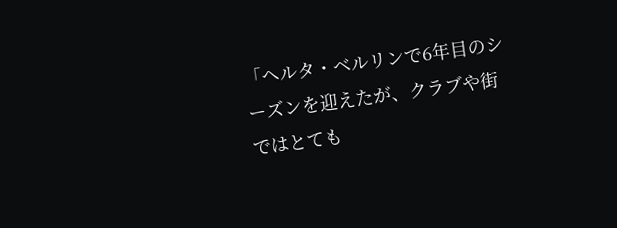「ヘルタ・ベルリンで6年目のシーズンを迎えたが、クラブや街ではとても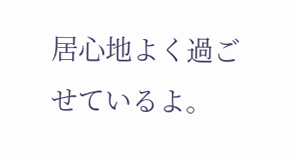居心地よく過ごせているよ。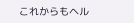これからもヘル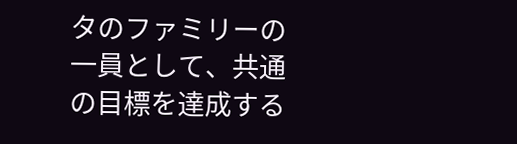タのファミリーの一員として、共通の目標を達成する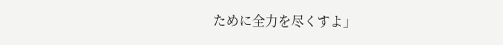ために全力を尽くすよ」